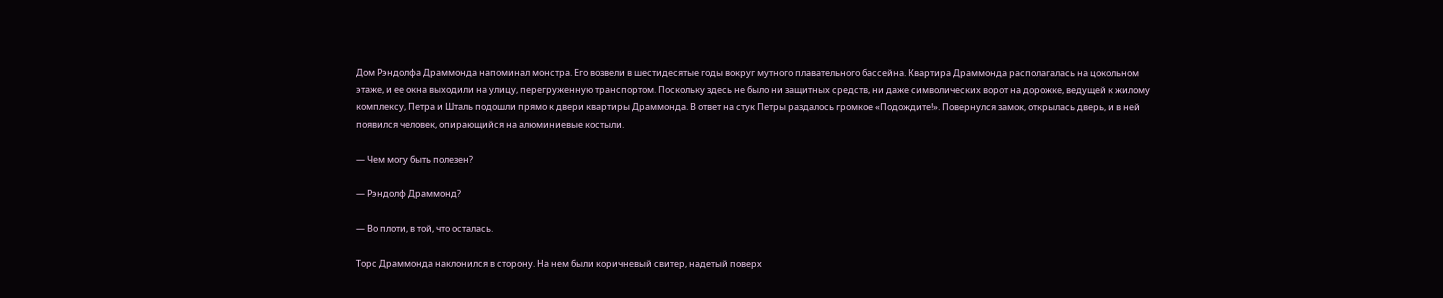Дом Рэндолфа Драммонда напоминал монстра. Его возвели в шестидесятые годы вокруг мутного плавательного бассейна. Квартира Драммонда располагалась на цокольном этаже, и ее окна выходили на улицу, перегруженную транспортом. Поскольку здесь не было ни защитных средств, ни даже символических ворот на дорожке, ведущей к жилому комплексу, Петра и Шталь подошли прямо к двери квартиры Драммонда. В ответ на стук Петры раздалось громкое «Подождите!». Повернулся замок, открылась дверь, и в ней появился человек, опирающийся на алюминиевые костыли.

— Чем могу быть полезен?

— Рэндолф Драммонд?

— Во плоти, в той, что осталась.

Торс Драммонда наклонился в сторону. На нем были коричневый свитер, надетый поверх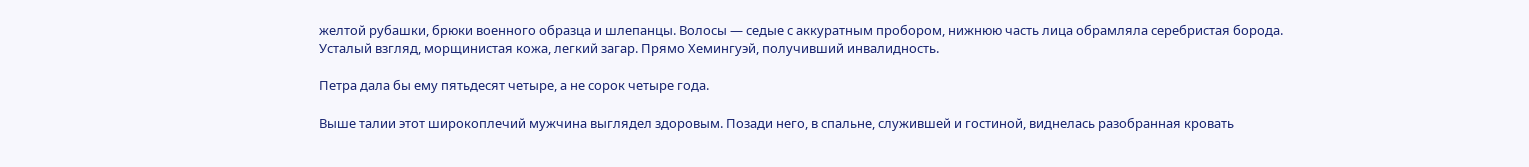желтой рубашки, брюки военного образца и шлепанцы. Волосы — седые с аккуратным пробором, нижнюю часть лица обрамляла серебристая борода. Усталый взгляд, морщинистая кожа, легкий загар. Прямо Хемингуэй, получивший инвалидность.

Петра дала бы ему пятьдесят четыре, а не сорок четыре года.

Выше талии этот широкоплечий мужчина выглядел здоровым. Позади него, в спальне, служившей и гостиной, виднелась разобранная кровать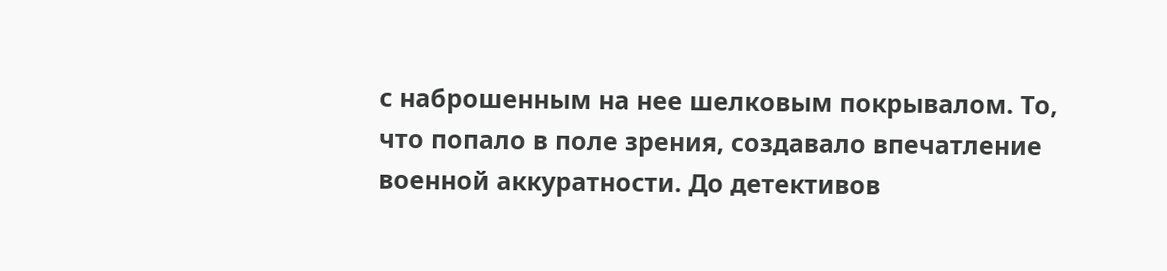с наброшенным на нее шелковым покрывалом. То, что попало в поле зрения, создавало впечатление военной аккуратности. До детективов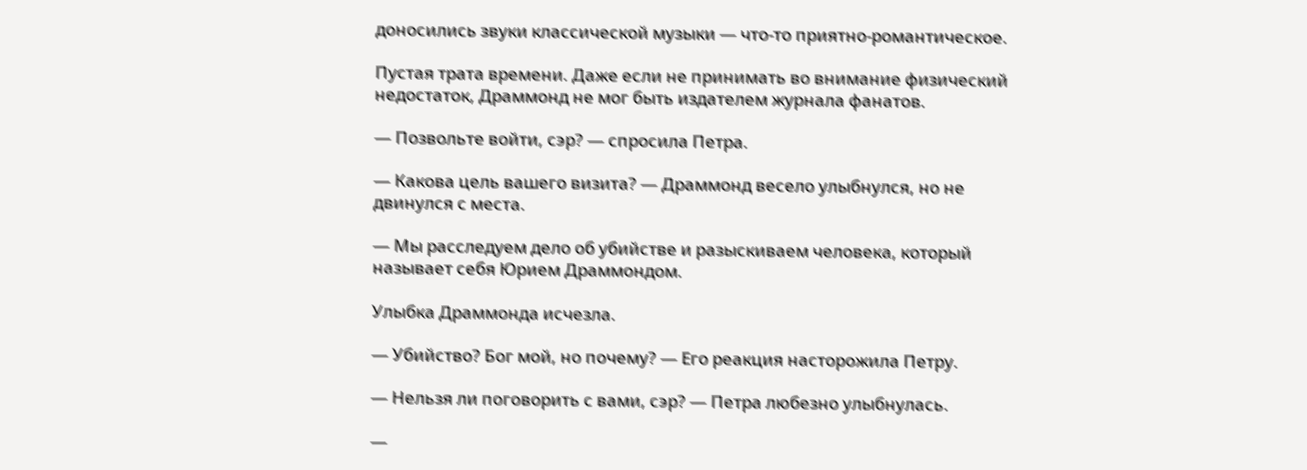доносились звуки классической музыки — что-то приятно-романтическое.

Пустая трата времени. Даже если не принимать во внимание физический недостаток, Драммонд не мог быть издателем журнала фанатов.

— Позвольте войти, сэр? — спросила Петра.

— Какова цель вашего визита? — Драммонд весело улыбнулся, но не двинулся с места.

— Мы расследуем дело об убийстве и разыскиваем человека, который называет себя Юрием Драммондом.

Улыбка Драммонда исчезла.

— Убийство? Бог мой, но почему? — Его реакция насторожила Петру.

— Нельзя ли поговорить с вами, сэр? — Петра любезно улыбнулась.

—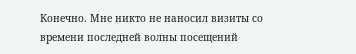Конечно. Мне никто не наносил визиты со времени последней волны посещений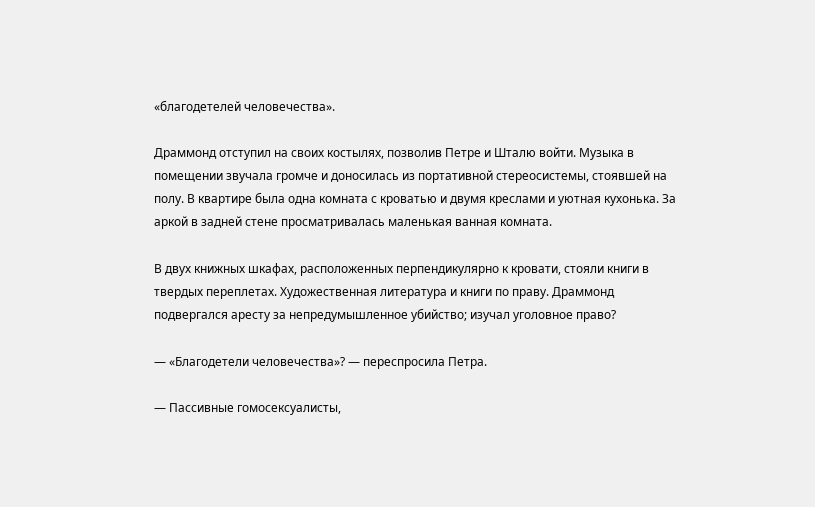«благодетелей человечества».

Драммонд отступил на своих костылях, позволив Петре и Шталю войти. Музыка в помещении звучала громче и доносилась из портативной стереосистемы, стоявшей на полу. В квартире была одна комната с кроватью и двумя креслами и уютная кухонька. За аркой в задней стене просматривалась маленькая ванная комната.

В двух книжных шкафах, расположенных перпендикулярно к кровати, стояли книги в твердых переплетах. Художественная литература и книги по праву. Драммонд подвергался аресту за непредумышленное убийство; изучал уголовное право?

— «Благодетели человечества»? — переспросила Петра.

— Пассивные гомосексуалисты,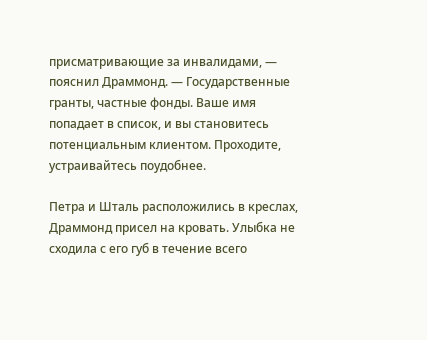присматривающие за инвалидами, — пояснил Драммонд. — Государственные гранты, частные фонды. Ваше имя попадает в список, и вы становитесь потенциальным клиентом. Проходите, устраивайтесь поудобнее.

Петра и Шталь расположились в креслах, Драммонд присел на кровать. Улыбка не сходила с его губ в течение всего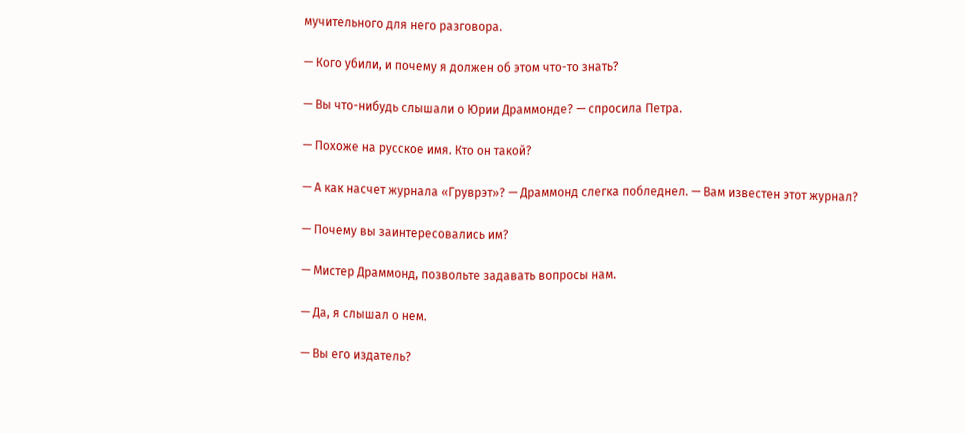мучительного для него разговора.

— Кого убили, и почему я должен об этом что-то знать?

— Вы что-нибудь слышали о Юрии Драммонде? — спросила Петра.

— Похоже на русское имя. Кто он такой?

— А как насчет журнала «Груврэт»? — Драммонд слегка побледнел. — Вам известен этот журнал?

— Почему вы заинтересовались им?

— Мистер Драммонд, позвольте задавать вопросы нам.

— Да, я слышал о нем.

— Вы его издатель?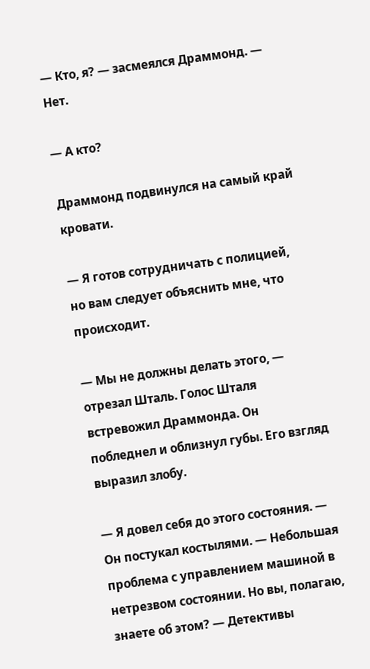— Кто, я? — засмеялся Драммонд. — Нет.

— А кто?

Драммонд подвинулся на самый край кровати.

— Я готов сотрудничать с полицией, но вам следует объяснить мне, что происходит.

— Мы не должны делать этого, — отрезал Шталь. Голос Шталя встревожил Драммонда. Он побледнел и облизнул губы. Его взгляд выразил злобу.

— Я довел себя до этого состояния. — Он постукал костылями. — Небольшая проблема с управлением машиной в нетрезвом состоянии. Но вы, полагаю, знаете об этом? — Детективы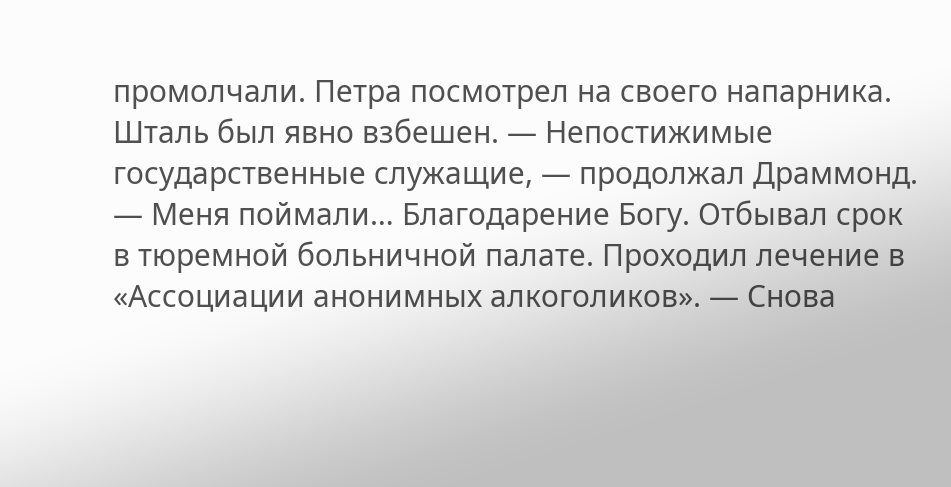промолчали. Петра посмотрел на своего напарника. Шталь был явно взбешен. — Непостижимые государственные служащие, — продолжал Драммонд. — Меня поймали… Благодарение Богу. Отбывал срок в тюремной больничной палате. Проходил лечение в «Ассоциации анонимных алкоголиков». — Снова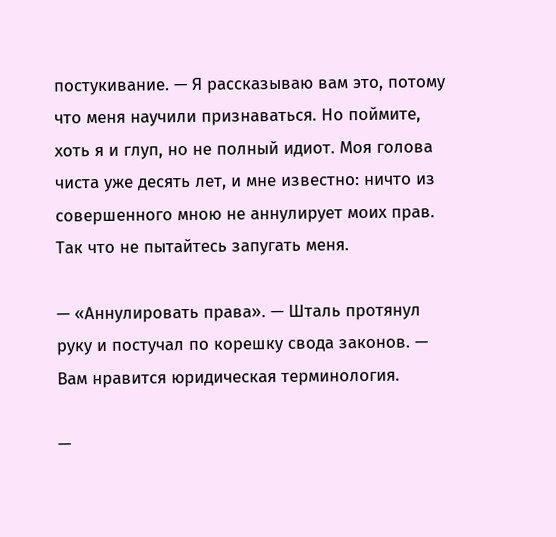постукивание. — Я рассказываю вам это, потому что меня научили признаваться. Но поймите, хоть я и глуп, но не полный идиот. Моя голова чиста уже десять лет, и мне известно: ничто из совершенного мною не аннулирует моих прав. Так что не пытайтесь запугать меня.

— «Аннулировать права». — Шталь протянул руку и постучал по корешку свода законов. — Вам нравится юридическая терминология.

—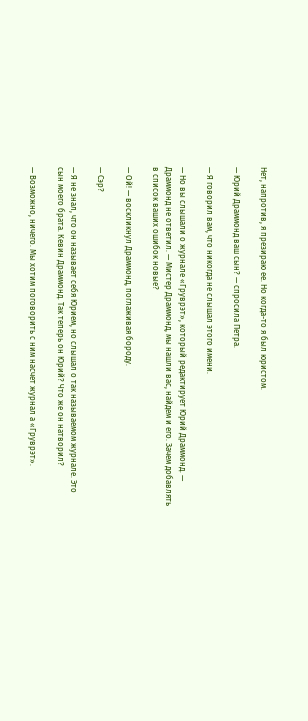Нет, напротив, я презираю ее. Но когда-то я был юристом.

— Юрий Драммонд ваш сын? — спросила Петра.

— Я говорил вам, что никогда не слышал этого имени.

— Но вы слышали о журнале «Груврэт», который редактирует Юрий Драммонд. — Драммонд не ответил. — Мистер Драммонд, мы нашли вас, найдем и его. Зачем добавлять в список ваших ошибок новые?

— Ой! — воскликнул Драммонд, поглаживая бороду.

— Сэр?

— Я не знал, что он называет себя Юрием, но слышал о так называемом журнале. Это сын моего брата. Кевин Драммонд. Так теперь он Юрий? Что же он натворил?

— Возможно, ничего. Мы хотим поговорить с ним насчет журнал а «Груврэт».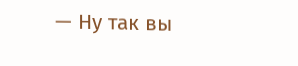— Ну так вы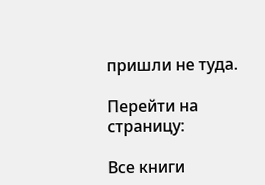пришли не туда.

Перейти на страницу:

Все книги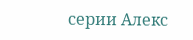серии Алекс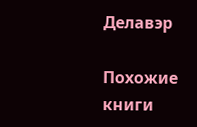Делавэр

Похожие книги